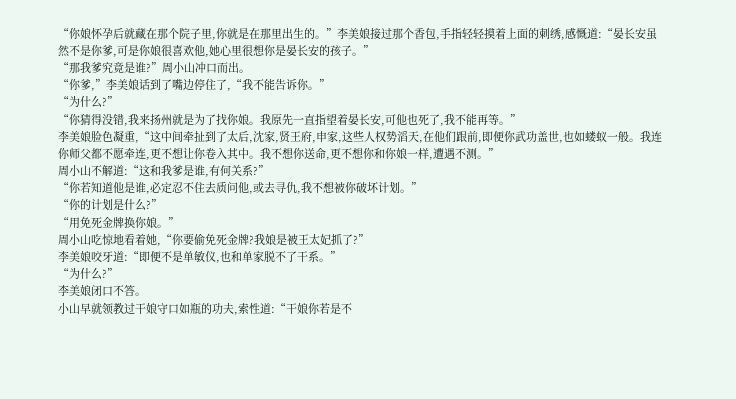“你娘怀孕后就藏在那个院子里,你就是在那里出生的。”李美娘接过那个香包,手指轻轻摸着上面的刺绣,感慨道:“晏长安虽然不是你爹,可是你娘很喜欢他,她心里很想你是晏长安的孩子。”
“那我爹究竟是谁?”周小山冲口而出。
“你爹,”李美娘话到了嘴边停住了,“我不能告诉你。”
“为什么?”
“你猜得没错,我来扬州就是为了找你娘。我原先一直指望着晏长安,可他也死了,我不能再等。”
李美娘脸色凝重,“这中间牵扯到了太后,沈家,贤王府,申家,这些人权势滔天,在他们跟前,即便你武功盖世,也如蝼蚁一般。我连你师父都不愿牵连,更不想让你卷入其中。我不想你送命,更不想你和你娘一样,遭遇不测。”
周小山不解道:“这和我爹是谁,有何关系?”
“你若知道他是谁,必定忍不住去质问他,或去寻仇,我不想被你破坏计划。”
“你的计划是什么?”
“用免死金牌换你娘。”
周小山吃惊地看着她,“你要偷免死金牌?我娘是被王太妃抓了?”
李美娘咬牙道:“即便不是单敏仪,也和单家脱不了干系。”
“为什么?”
李美娘闭口不答。
小山早就领教过干娘守口如瓶的功夫,索性道:“干娘你若是不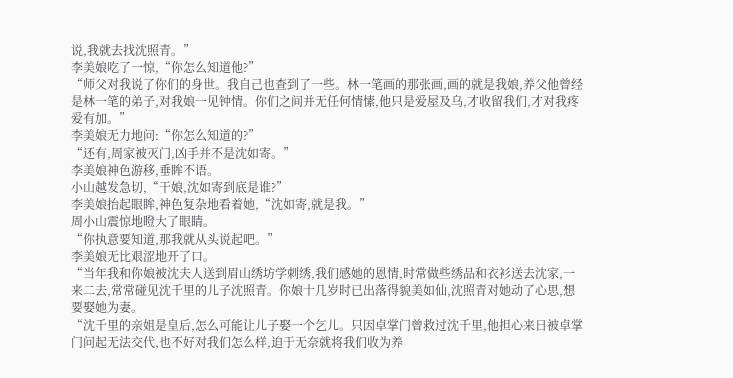说,我就去找沈照青。”
李美娘吃了一惊,“你怎么知道他?”
“师父对我说了你们的身世。我自己也查到了一些。林一笔画的那张画,画的就是我娘,养父他曾经是林一笔的弟子,对我娘一见钟情。你们之间并无任何情愫,他只是爱屋及乌,才收留我们,才对我疼爱有加。”
李美娘无力地问:“你怎么知道的?”
“还有,周家被灭门,凶手并不是沈如寄。”
李美娘神色游移,垂眸不语。
小山越发急切,“干娘,沈如寄到底是谁?”
李美娘抬起眼眸,神色复杂地看着她,“沈如寄,就是我。”
周小山震惊地瞪大了眼睛。
“你执意要知道,那我就从头说起吧。”
李美娘无比艰涩地开了口。
“当年我和你娘被沈夫人送到眉山绣坊学刺绣,我们感她的恩情,时常做些绣品和衣衫送去沈家,一来二去,常常碰见沈千里的儿子沈照青。你娘十几岁时已出落得貌美如仙,沈照青对她动了心思,想要娶她为妻。
“沈千里的亲姐是皇后,怎么可能让儿子娶一个乞儿。只因卓掌门曾救过沈千里,他担心来日被卓掌门问起无法交代,也不好对我们怎么样,迫于无奈就将我们收为养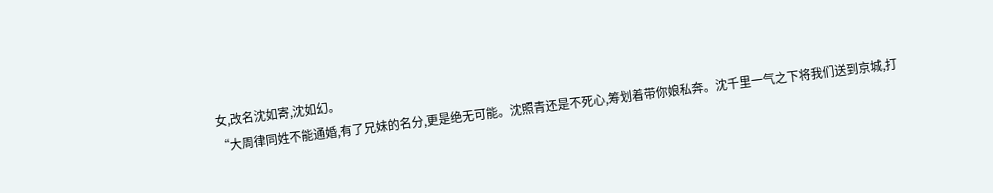女,改名沈如寄,沈如幻。
“大周律同姓不能通婚,有了兄妹的名分,更是绝无可能。沈照青还是不死心,筹划着带你娘私奔。沈千里一气之下将我们送到京城,打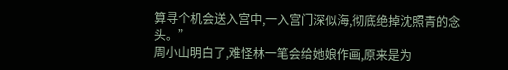算寻个机会送入宫中,一入宫门深似海,彻底绝掉沈照青的念头。”
周小山明白了,难怪林一笔会给她娘作画,原来是为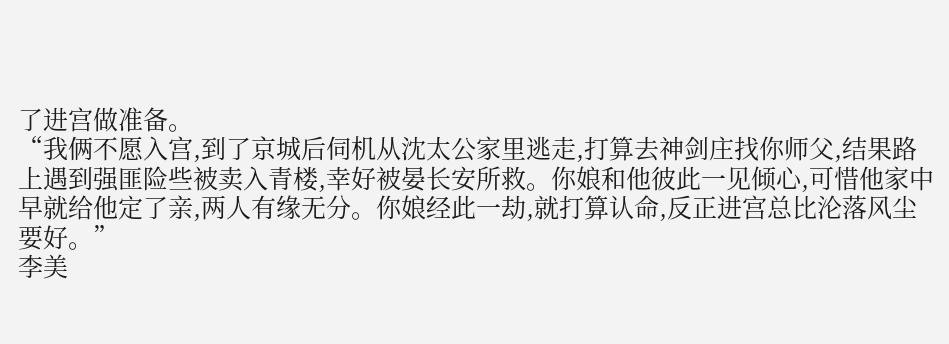了进宫做准备。
“我俩不愿入宫,到了京城后伺机从沈太公家里逃走,打算去神剑庄找你师父,结果路上遇到强匪险些被卖入青楼,幸好被晏长安所救。你娘和他彼此一见倾心,可惜他家中早就给他定了亲,两人有缘无分。你娘经此一劫,就打算认命,反正进宫总比沦落风尘要好。”
李美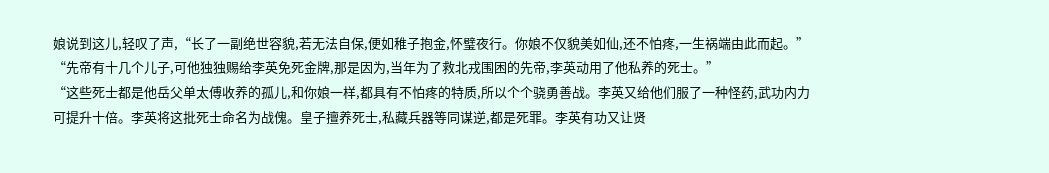娘说到这儿,轻叹了声,“长了一副绝世容貌,若无法自保,便如稚子抱金,怀璧夜行。你娘不仅貌美如仙,还不怕疼,一生祸端由此而起。”
“先帝有十几个儿子,可他独独赐给李英免死金牌,那是因为,当年为了救北戎围困的先帝,李英动用了他私养的死士。”
“这些死士都是他岳父单太傅收养的孤儿,和你娘一样,都具有不怕疼的特质,所以个个骁勇善战。李英又给他们服了一种怪药,武功内力可提升十倍。李英将这批死士命名为战傀。皇子擅养死士,私藏兵器等同谋逆,都是死罪。李英有功又让贤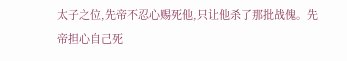太子之位,先帝不忍心赐死他,只让他杀了那批战傀。先帝担心自己死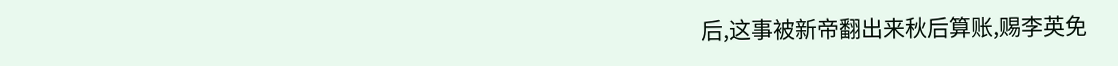后,这事被新帝翻出来秋后算账,赐李英免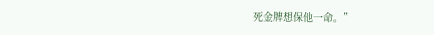死金牌想保他一命。”